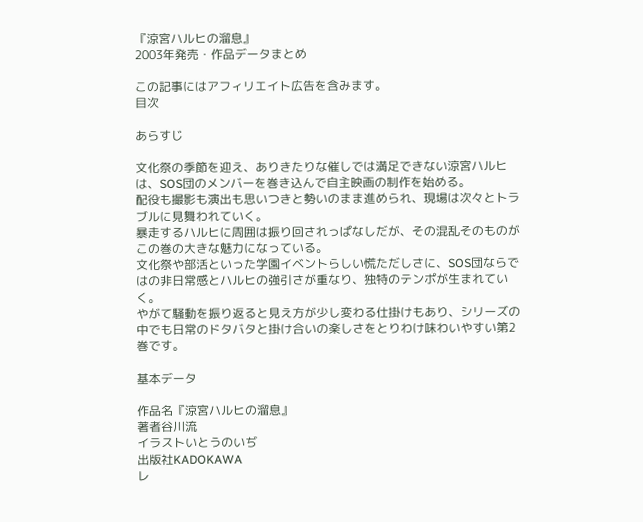『涼宮ハルヒの溜息』
2003年発売・作品データまとめ

この記事にはアフィリエイト広告を含みます。
目次

あらすじ

文化祭の季節を迎え、ありきたりな催しでは満足できない涼宮ハルヒは、SOS団のメンバーを巻き込んで自主映画の制作を始める。
配役も撮影も演出も思いつきと勢いのまま進められ、現場は次々とトラブルに見舞われていく。
暴走するハルヒに周囲は振り回されっぱなしだが、その混乱そのものがこの巻の大きな魅力になっている。
文化祭や部活といった学園イベントらしい慌ただしさに、SOS団ならではの非日常感とハルヒの強引さが重なり、独特のテンポが生まれていく。
やがて騒動を振り返ると見え方が少し変わる仕掛けもあり、シリーズの中でも日常のドタバタと掛け合いの楽しさをとりわけ味わいやすい第2巻です。

基本データ

作品名『涼宮ハルヒの溜息』
著者谷川流
イラストいとうのいぢ
出版社KADOKAWA
レ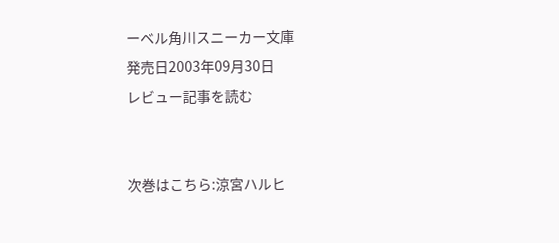ーベル角川スニーカー文庫
発売日2003年09月30日
レビュー記事を読む


次巻はこちら:涼宮ハルヒ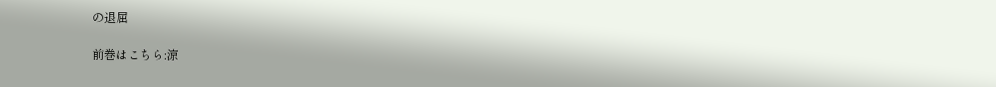の退屈

前巻はこちら:涼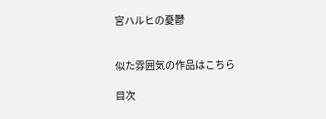宮ハルヒの憂鬱


似た雰囲気の作品はこちら

目次